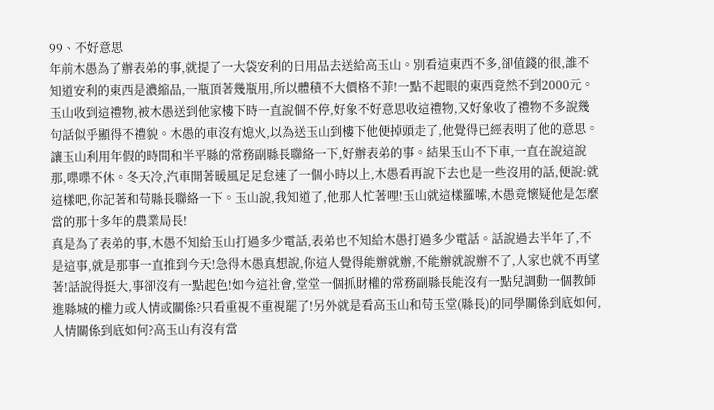99、不好意思
年前木愚為了辦表弟的事,就提了一大袋安利的日用品去送給高玉山。別看這東西不多,卻值錢的很,誰不知道安利的東西是濃縮品,一瓶頂著幾瓶用,所以體積不大價格不菲!一點不起眼的東西竟然不到2000元。玉山收到這禮物,被木愚送到他家樓下時一直說個不停,好象不好意思收這禮物,又好象收了禮物不多說幾句話似乎顯得不禮貌。木愚的車沒有熄火,以為送玉山到樓下他便掉頭走了,他覺得已經表明了他的意思。讓玉山利用年假的時間和半平縣的常務副縣長聯絡一下,好辦表弟的事。結果玉山不下車,一直在說這說那,喋喋不休。冬天冷,汽車開著暖風足足怠速了一個小時以上,木愚看再說下去也是一些沒用的話,便說:就這樣吧,你記著和苟縣長聯絡一下。玉山說,我知道了,他那人忙著哩!玉山就這樣羅嗦,木愚竟懷疑他是怎麼當的那十多年的農業局長!
真是為了表弟的事,木愚不知給玉山打過多少電話,表弟也不知給木愚打過多少電話。話說過去半年了,不是這事,就是那事一直推到今天!急得木愚真想說,你這人覺得能辦就辦,不能辦就說辦不了,人家也就不再望著!話說得挺大,事卻沒有一點起色!如今這社會,堂堂一個抓財權的常務副縣長能沒有一點兒調動一個教師進縣城的權力或人情或關係?只看重視不重視罷了!另外就是看高玉山和苟玉堂(縣長)的同學關係到底如何,人情關係到底如何?高玉山有沒有當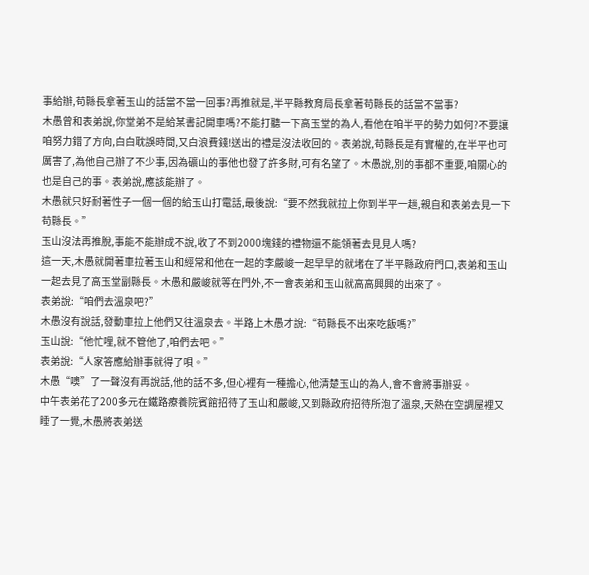事給辦,苟縣長拿著玉山的話當不當一回事?再推就是,半平縣教育局長拿著苟縣長的話當不當事?
木愚曾和表弟說,你堂弟不是給某書記開車嗎?不能打聽一下高玉堂的為人,看他在咱半平的勢力如何?不要讓咱努力錯了方向,白白耽誤時間,又白浪費錢!送出的禮是沒法收回的。表弟說,苟縣長是有實權的,在半平也可厲害了,為他自己辦了不少事,因為礦山的事他也發了許多財,可有名望了。木愚說,別的事都不重要,咱關心的也是自己的事。表弟說,應該能辦了。
木愚就只好耐著性子一個一個的給玉山打電話,最後說:“要不然我就拉上你到半平一趟,親自和表弟去見一下苟縣長。”
玉山沒法再推脫,事能不能辦成不說,收了不到2000塊錢的禮物還不能領著去見見人嗎?
這一天,木愚就開著車拉著玉山和經常和他在一起的李嚴峻一起早早的就堵在了半平縣政府門口,表弟和玉山一起去見了高玉堂副縣長。木愚和嚴峻就等在門外,不一會表弟和玉山就高高興興的出來了。
表弟說:“咱們去溫泉吧?”
木愚沒有說話,發動車拉上他們又往溫泉去。半路上木愚才說:“苟縣長不出來吃飯嗎?”
玉山說:“他忙哩,就不管他了,咱們去吧。”
表弟說:“人家答應給辦事就得了唄。”
木愚“噢”了一聲沒有再說話,他的話不多,但心裡有一種擔心,他清楚玉山的為人,會不會將事辦妥。
中午表弟花了200多元在鐵路療養院賓館招待了玉山和嚴峻,又到縣政府招待所泡了溫泉,天熱在空調屋裡又睡了一覺,木愚將表弟送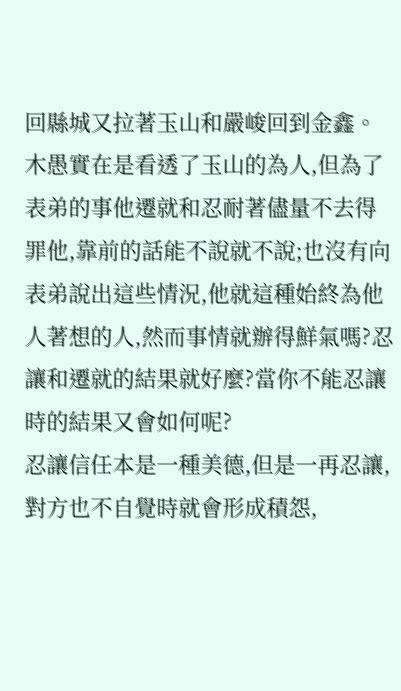回縣城又拉著玉山和嚴峻回到金鑫。
木愚實在是看透了玉山的為人,但為了表弟的事他遷就和忍耐著儘量不去得罪他,靠前的話能不說就不說;也沒有向表弟說出這些情況,他就這種始終為他人著想的人,然而事情就辦得鮮氣嗎?忍讓和遷就的結果就好麼?當你不能忍讓時的結果又會如何呢?
忍讓信任本是一種美德,但是一再忍讓,對方也不自覺時就會形成積怨,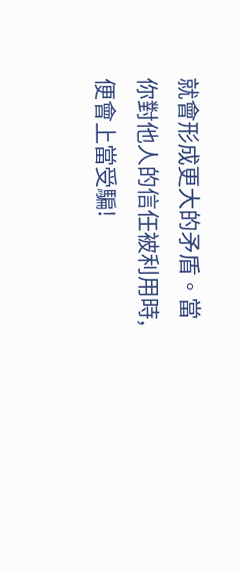就會形成更大的矛盾。當你對他人的信任被利用時,便會上當受騙!